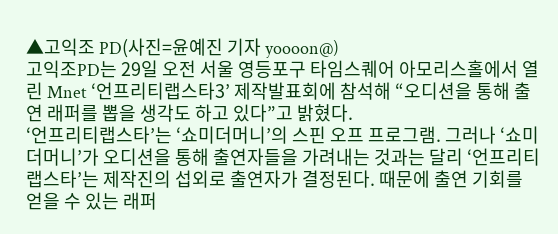▲고익조 PD(사진=윤예진 기자 yoooon@)
고익조PD는 29일 오전 서울 영등포구 타임스퀘어 아모리스홀에서 열린 Mnet ‘언프리티랩스타3’ 제작발표회에 참석해 “오디션을 통해 출연 래퍼를 뽑을 생각도 하고 있다”고 밝혔다.
‘언프리티랩스타’는 ‘쇼미더머니’의 스핀 오프 프로그램. 그러나 ‘쇼미더머니’가 오디션을 통해 출연자들을 가려내는 것과는 달리 ‘언프리티랩스타’는 제작진의 섭외로 출연자가 결정된다. 때문에 출연 기회를 얻을 수 있는 래퍼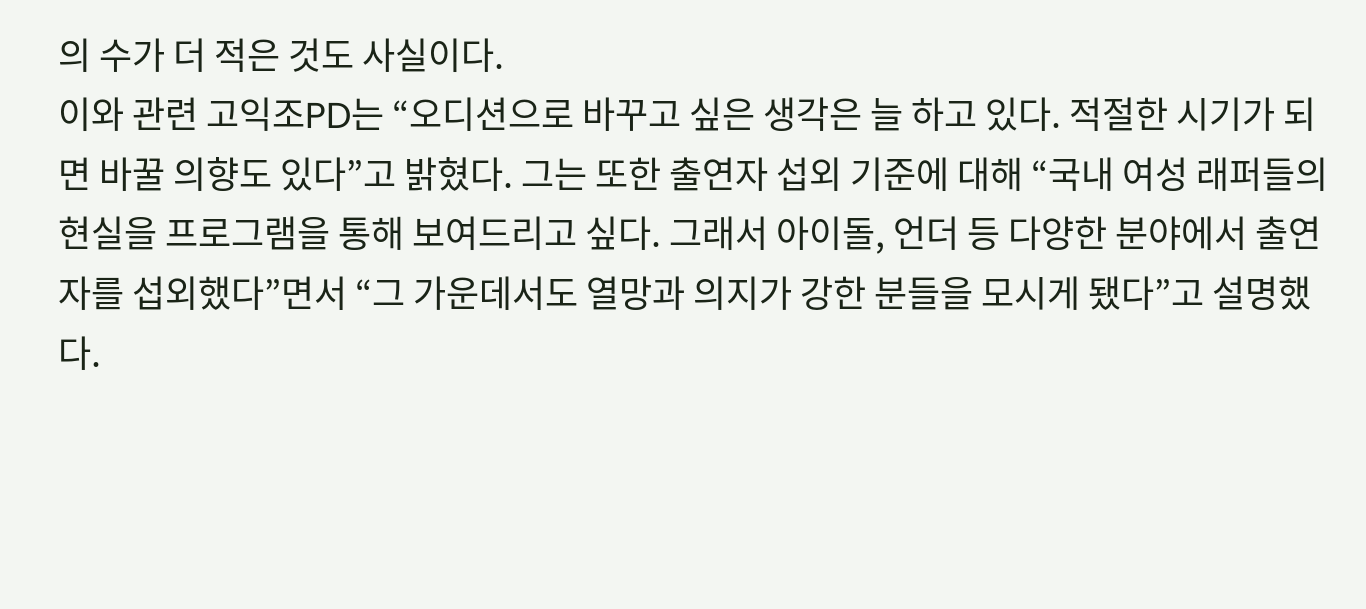의 수가 더 적은 것도 사실이다.
이와 관련 고익조PD는 “오디션으로 바꾸고 싶은 생각은 늘 하고 있다. 적절한 시기가 되면 바꿀 의향도 있다”고 밝혔다. 그는 또한 출연자 섭외 기준에 대해 “국내 여성 래퍼들의 현실을 프로그램을 통해 보여드리고 싶다. 그래서 아이돌, 언더 등 다양한 분야에서 출연자를 섭외했다”면서 “그 가운데서도 열망과 의지가 강한 분들을 모시게 됐다”고 설명했다.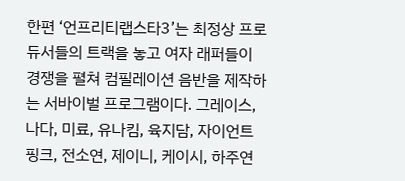한편 ‘언프리티랩스타3’는 최정상 프로듀서들의 트랙을 놓고 여자 래퍼들이 경쟁을 펼쳐 컴필레이션 음반을 제작하는 서바이벌 프로그램이다. 그레이스, 나다, 미료, 유나킴, 육지담, 자이언트핑크, 전소연, 제이니, 케이시, 하주연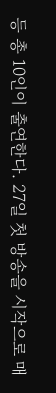등 총 10인이 출연한다. 27일 첫 방송을 시작으로 매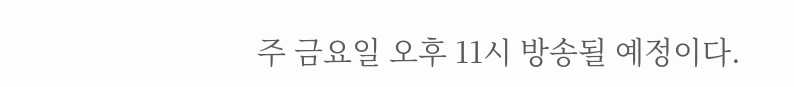주 금요일 오후 11시 방송될 예정이다.